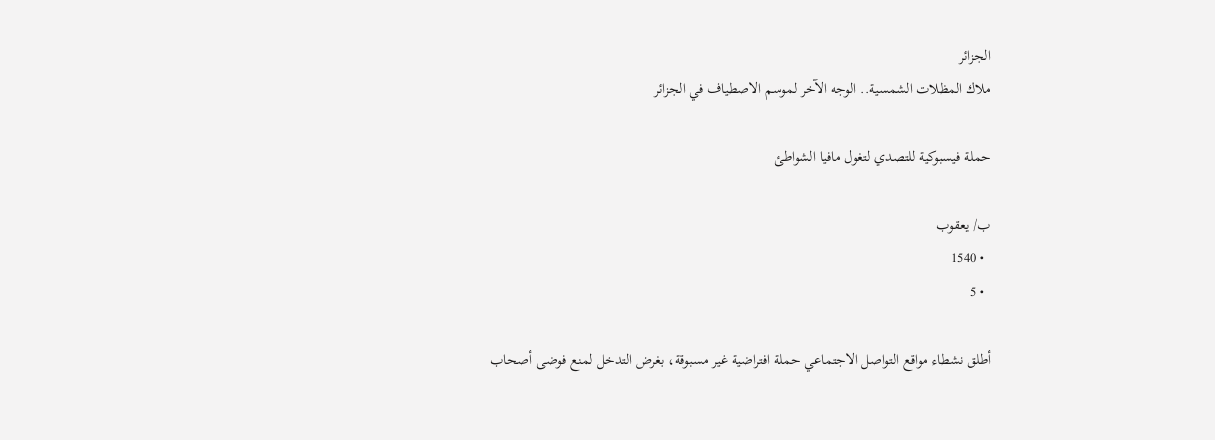الجزائر
ملاك المظلات الشمسية.. الوجه الآخر لموسم الاصطياف في الجزائر

حملة فيسبوكية للتصدي لتغول مافيا الشواطئ

ب/ يعقوب
  • 1540
  • 5

أطلق نشطاء مواقع التواصل الاجتماعي حملة افتراضية غير مسبوقة، بغرض التدخل لمنع فوضى أصحاب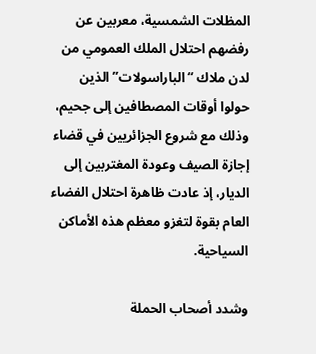المظلات الشمسية، معربين عن رفضهم احتلال الملك العمومي من لدن ملاك “الباراسولات” الذين حولوا أوقات المصطافين إلى جحيم، وذلك مع شروع الجزائريين في قضاء إجازة الصيف وعودة المغتربين إلى الديار، إذ عادت ظاهرة احتلال الفضاء العام بقوة لتغزو معظم هذه الأماكن السياحية.

وشدد أصحاب الحملة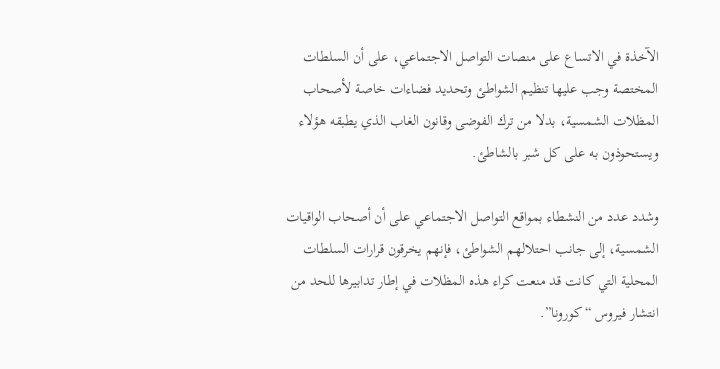الآخذة في الاتساع على منصات التواصل الاجتماعي، على أن السلطات المختصة وجب عليها تنظيم الشواطئ وتحديد فضاءات خاصة لأصحاب المظلات الشمسية، بدلا من ترك الفوضى وقانون الغاب الذي يطبقه هؤلاء ويستحوذون به على كل شبر بالشاطئ.

وشدد عدد من النشطاء بمواقع التواصل الاجتماعي على أن أصحاب الواقيات الشمسية، إلى جانب احتلالهم الشواطئ، فإنهم يخرقون قرارات السلطات المحلية التي كانت قد منعت كراء هذه المظلات في إطار تدابيرها للحد من انتشار فيروس “كورونا”.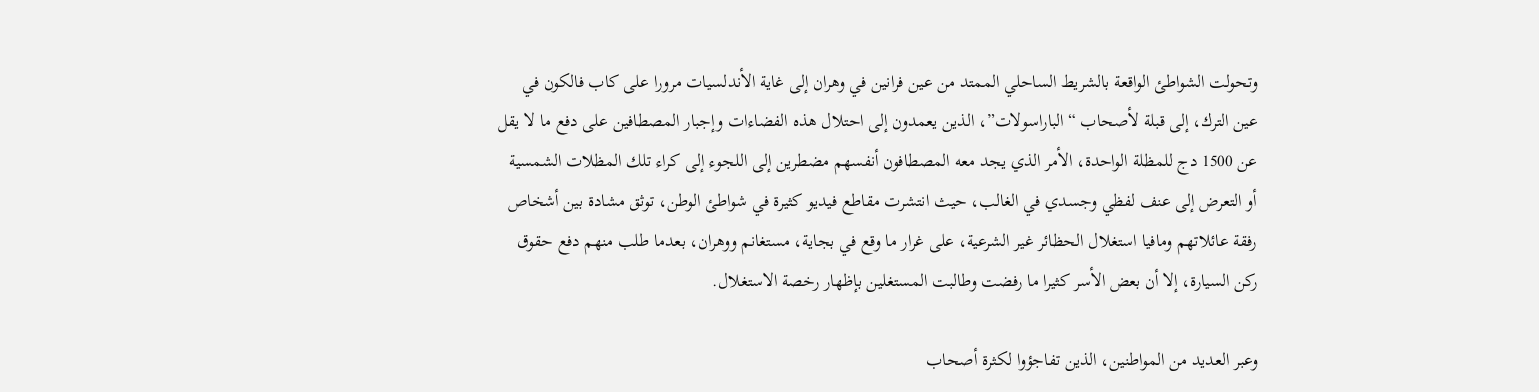وتحولت الشواطئ الواقعة بالشريط الساحلي الممتد من عين فرانين في وهران إلى غاية الأندلسيات مرورا على كاب فالكون في عين الترك، إلى قبلة لأصحاب “الباراسولات”، الذين يعمدون إلى احتلال هذه الفضاءات وإجبار المصطافين على دفع ما لا يقل عن 1500 دج للمظلة الواحدة، الأمر الذي يجد معه المصطافون أنفسهم مضطرين إلى اللجوء إلى كراء تلك المظلات الشمسية أو التعرض إلى عنف لفظي وجسدي في الغالب، حيث انتشرت مقاطع فيديو كثيرة في شواطئ الوطن، توثق مشادة بين أشخاص رفقة عائلاتهم ومافيا استغلال الحظائر غير الشرعية، على غرار ما وقع في بجاية، مستغانم ووهران، بعدما طلب منهم دفع حقوق ركن السيارة، إلا أن بعض الأسر كثيرا ما رفضت وطالبت المستغلين بإظهار رخصة الاستغلال.

وعبر العديد من المواطنين، الذين تفاجؤوا لكثرة أصحاب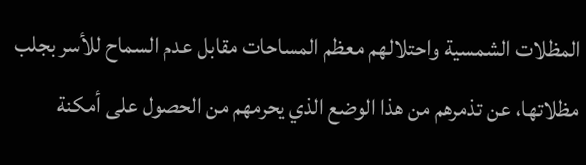المظلات الشمسية واحتلالهم معظم المساحات مقابل عدم السماح للأسر بجلب مظلاتها، عن تذمرهم من هذا الوضع الذي يحرمهم من الحصول على أمكنة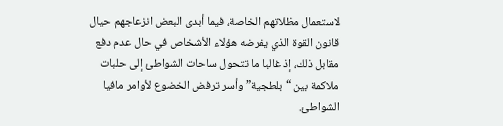لاستعمال مظلاتهم الخاصة، فيما أبدى البعض انزعاجهم حيال قانون القوة الذي يفرضه هؤلاء الأشخاص في حال عدم دفع مقابل ذلك، إذ غالبا ما تتحول ساحات الشواطئ إلى حلبات ملاكمة بين “بلطجية” وأسر ترفض الخضوع لأوامر مافيا الشواطئ.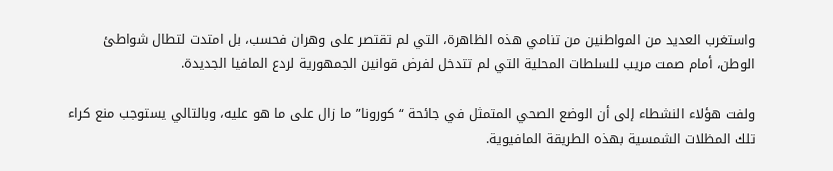واستغرب العديد من المواطنين من تنامي هذه الظاهرة، التي لم تقتصر على وهران فحسب، بل امتدت لتطال شواطئ الوطن، أمام صمت مريب للسلطات المحلية التي لم تتدخل لفرض قوانين الجمهورية لردع المافيا الجديدة.

ولفت هؤلاء النشطاء إلى أن الوضع الصحي المتمثل في جائحة “كورونا” ما زال على ما هو عليه، وبالتالي يستوجب منع كراء تلك المظلات الشمسية بهذه الطريقة المافيوية.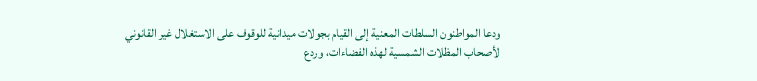ودعا المواطنون السلطات المعنية إلى القيام بجولات ميدانية للوقوف على الاستغلال غير القانوني لأصحاب المظلات الشمسية لهذه الفضاءات، وردع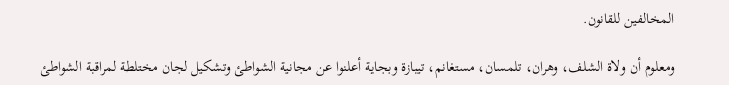المخالفين للقانون.

ومعلوم أن ولاة الشلف، وهران، تلمسان، مستغانم، تيبازة وبجاية أعلنوا عن مجانية الشواطئ وتشكيل لجان مختلطة لمراقبة الشواطئ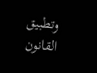وتطبيق القانون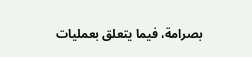بصرامة، فيما يتعلق بعمليات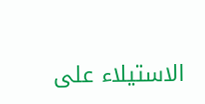الاستيلاء على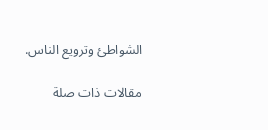الشواطئ وترويع الناس.

مقالات ذات صلة